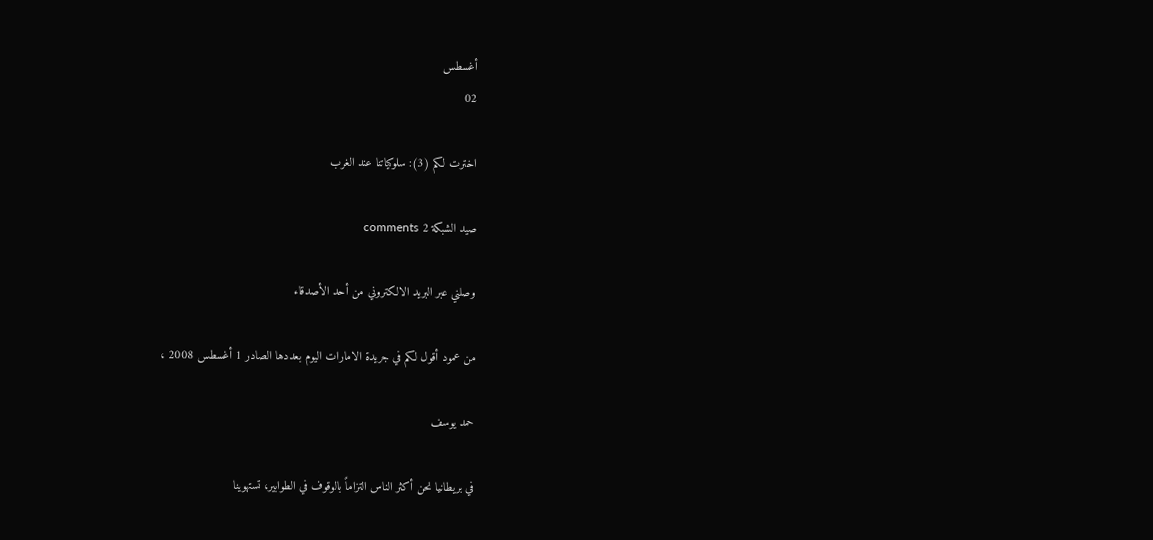أغسطس
02

اخترت لكم (3): سلوكياتنا عند الغرب

صيد الشبكة 2 comments

وصلني عبر البريد الالكتروني من أحد الأصدقاء

من عمود أقول لكم في جريدة الامارات اليوم بعددها الصادر 1 أغسطس 2008 ،

حمد يوسف

في بريطانيا نحن أكثر الناس التزاماً بالوقوف في الطوابير، تستهوينا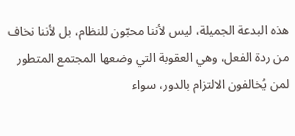هذه البدعة الجميلة، ليس لأننا محبّون للنظام، بل لأننا نخاف من ردة الفعل، وهي العقوبة التي وضعها المجتمع المتطور لمن يُخالفون الالتزام بالدور، سواء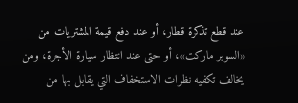عند قطع تذكرة قطار، أو عند دفع قيمة المشتريات من «السوبر ماركت»، أو حتى عند انتظار سيارة الأجرة، ومن يخالف تكفيه نظرات الاستخفاف التي يقابل بها من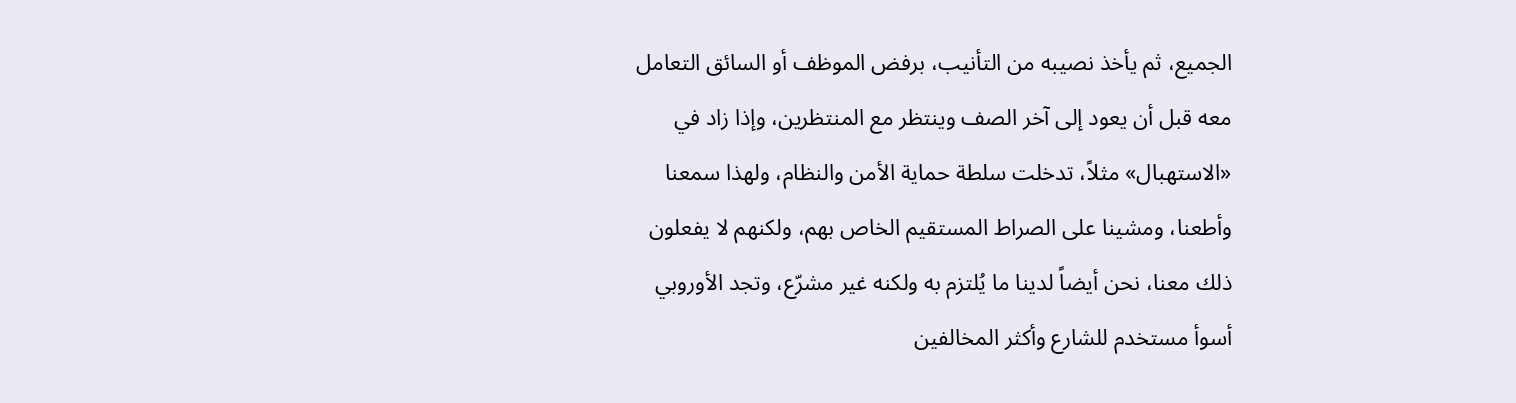الجميع، ثم يأخذ نصيبه من التأنيب، برفض الموظف أو السائق التعامل معه قبل أن يعود إلى آخر الصف وينتظر مع المنتظرين، وإذا زاد في «الاستهبال» مثلاً، تدخلت سلطة حماية الأمن والنظام، ولهذا سمعنا وأطعنا، ومشينا على الصراط المستقيم الخاص بهم، ولكنهم لا يفعلون ذلك معنا، نحن أيضاً لدينا ما يُلتزم به ولكنه غير مشرّع، وتجد الأوروبي أسوأ مستخدم للشارع وأكثر المخالفين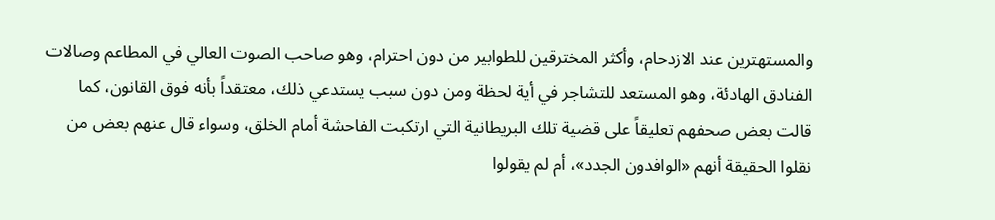والمستهترين عند الازدحام، وأكثر المخترقين للطوابير من دون احترام، وهو صاحب الصوت العالي في المطاعم وصالات الفنادق الهادئة، وهو المستعد للتشاجر في أية لحظة ومن دون سبب يستدعي ذلك، معتقداً بأنه فوق القانون، كما قالت بعض صحفهم تعليقاً على قضية تلك البريطانية التي ارتكبت الفاحشة أمام الخلق، وسواء قال عنهم بعض من نقلوا الحقيقة أنهم «الوافدون الجدد»، أم لم يقولوا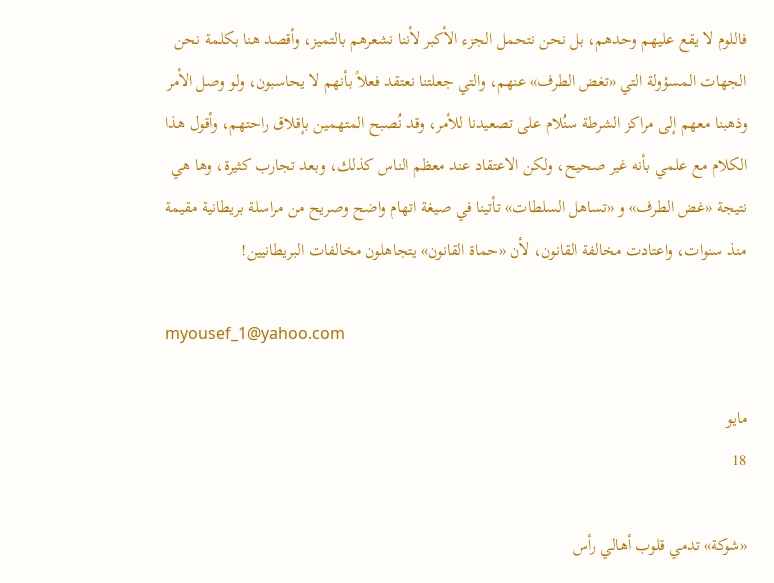فاللوم لا يقع عليهم وحدهم، بل نحن نتحمل الجزء الأكبر لأننا نشعرهم بالتميز، وأقصد هنا بكلمة نحن الجهات المسؤولة التي «تغض الطرف» عنهم، والتي جعلتنا نعتقد فعلاً بأنهم لا يحاسبون، ولو وصل الأمر وذهبنا معهم إلى مراكز الشرطة سنُلام على تصعيدنا للأمر، وقد نُصبح المتهمين بإقلاق راحتهم، وأقول هذا الكلام مع علمي بأنه غير صحيح، ولكن الاعتقاد عند معظم الناس كذلك، وبعد تجارب كثيرة، وها هي نتيجة «غض الطرف» و «تساهل السلطات» تأتينا في صيغة اتهام واضح وصريح من مراسلة بريطانية مقيمة منذ سنوات، واعتادت مخالفة القانون، لأن «حماة القانون» يتجاهلون مخالفات البريطانيين!

myousef_1@yahoo.com

مايو
18

«شوكة» تدمي قلوب أهالي رأس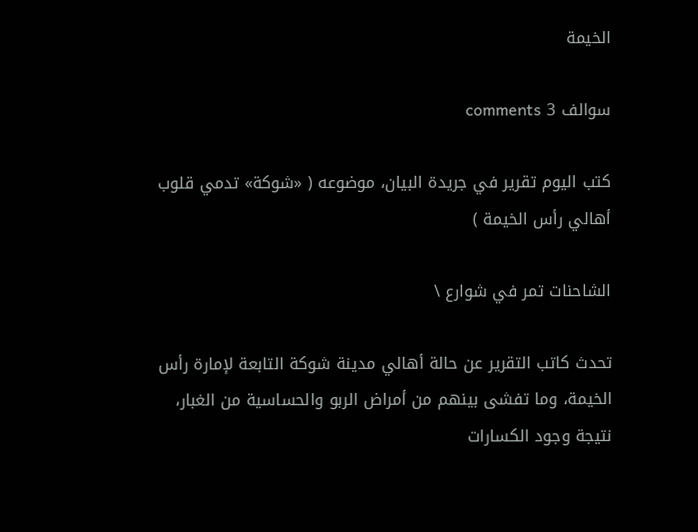الخيمة

سوالف 3 comments

كتب اليوم تقرير في جريدة البيان، موضوعه ( «شوكة» تدمي قلوب أهالي رأس الخيمة )

الشاحنات تمر في شوارع \

تحدث كاتب التقرير عن حالة أهالي مدينة شوكة التابعة لإمارة رأس الخيمة، وما تفشى بينهم من أمراض الربو والحساسية من الغبار، نتيجة وجود الكسارات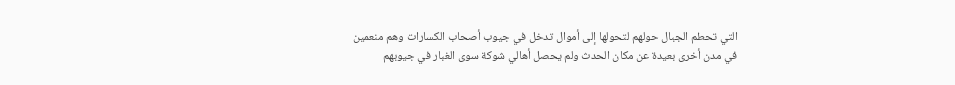التي تحطم الجبال حولهم لتحولها إلى أموال تدخل في جيوب أصحاب الكسارات وهم منعمين في مدن أخرى بعيدة عن مكان الحدث ولم يحصل أهالي شوكة سوى الغبار في جيوبهم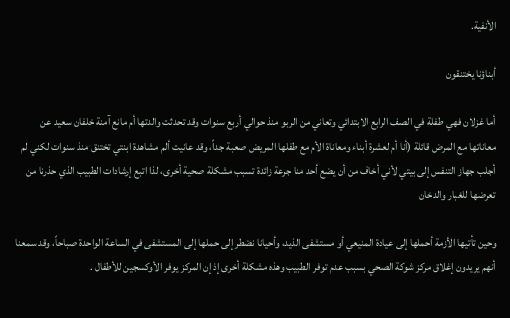الأنفية.

أبناؤنا يختنقون

أما غزلان فهي طفلة في الصف الرابع الابتدائي وتعاني من الربو منذ حوالي أربع سنوات وقد تحدثت والدتها أم مانع آمنة خلفان سعيد عن معاناتها مع المرض قائلة (أنا أم لعشرة أبناء ومعاناة الأم مع طفلها المريض صعبة جداً، وقد عانيت ألم مشاهدة ابنتي تختنق منذ سنوات لكني لم أجلب جهاز التنفس إلى بيتي لأني أخاف من أن يضع أحد منا جرعة زائدة تسبب مشكلة صحية أخرى، لذا اتبع إرشادات الطبيب الذي حذرنا من تعرضها للغبار والدخان

وحين تأتيها الأزمة أحملها إلى عيادة المنيعي أو مستشفى الذيد، وأحيانا نضطر إلى حملها إلى المستشفى في الساعة الواحدة صباحاً، وقد سمعنا أنهم يريدون إغلاق مركز شوكة الصحي بسبب عدم توفر الطبيب وهذه مشكلة أخرى إذ إن المركز يوفر الأوكسجين للأطفال .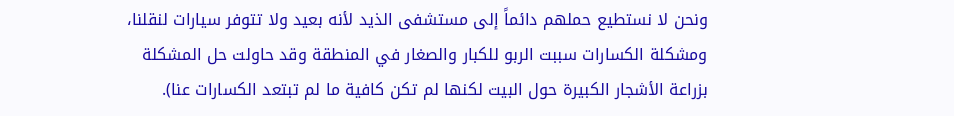ونحن لا نستطيع حملهم دائماً إلى مستشفى الذيد لأنه بعيد ولا تتوفر سيارات لنقلنا، ومشكلة الكسارات سببت الربو للكبار والصغار في المنطقة وقد حاولت حل المشكلة بزراعة الأشجار الكبيرة حول البيت لكنها لم تكن كافية ما لم تبتعد الكسارات عنا).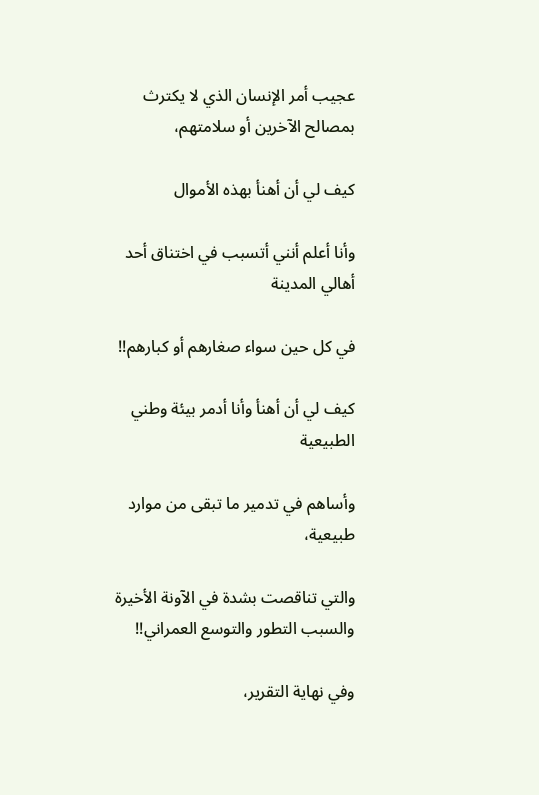عجيب أمر الإنسان الذي لا يكترث بمصالح الآخرين أو سلامتهم،

كيف لي أن أهنأ بهذه الأموال

وأنا أعلم أنني أتسبب في اختناق أحد أهالي المدينة

في كل حين سواء صغارهم أو كبارهم!!

كيف لي أن أهنأ وأنا أدمر بيئة وطني الطبيعية

وأساهم في تدمير ما تبقى من موارد طبيعية،

والتي تناقصت بشدة في الآونة الأخيرة والسبب التطور والتوسع العمراني!!

وفي نهاية التقرير،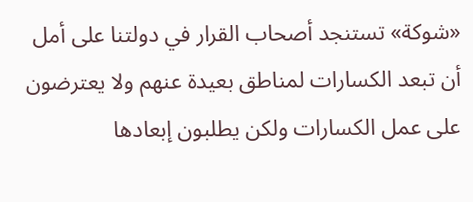«شوكة» تستنجد أصحاب القرار في دولتنا على أمل أن تبعد الكسارات لمناطق بعيدة عنهم ولا يعترضون على عمل الكسارات ولكن يطلبون إبعادها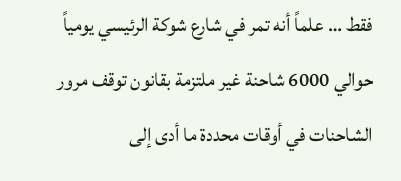فقط … علماً أنه تمر في شارع شوكة الرئيسي يومياً حوالي 6000 شاحنة غير ملتزمة بقانون توقف مرور الشاحنات في أوقات محددة ما أدى إلى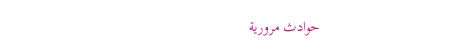حوادث مرورية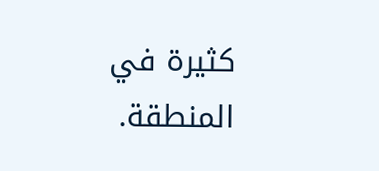كثيرة في المنطقة.